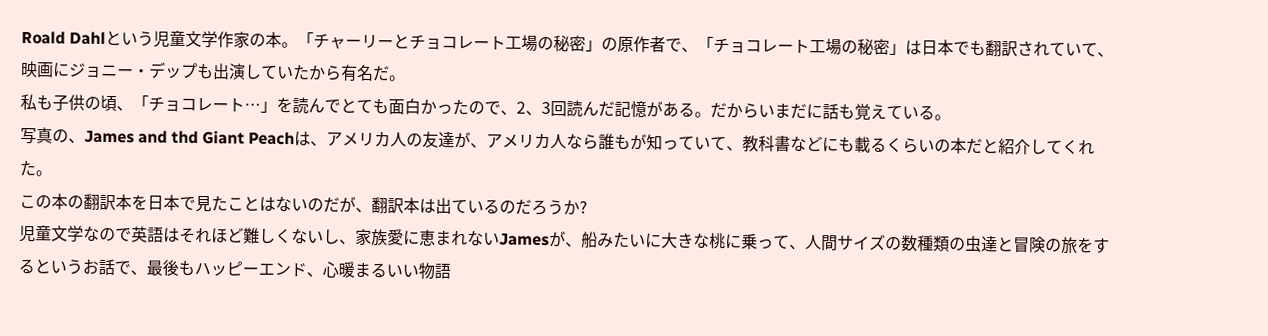Roald Dahlという児童文学作家の本。「チャーリーとチョコレート工場の秘密」の原作者で、「チョコレート工場の秘密」は日本でも翻訳されていて、映画にジョニー・デップも出演していたから有名だ。
私も子供の頃、「チョコレート…」を読んでとても面白かったので、2、3回読んだ記憶がある。だからいまだに話も覚えている。
写真の、James and thd Giant Peachは、アメリカ人の友達が、アメリカ人なら誰もが知っていて、教科書などにも載るくらいの本だと紹介してくれた。
この本の翻訳本を日本で見たことはないのだが、翻訳本は出ているのだろうか?
児童文学なので英語はそれほど難しくないし、家族愛に恵まれないJamesが、船みたいに大きな桃に乗って、人間サイズの数種類の虫達と冒険の旅をするというお話で、最後もハッピーエンド、心暖まるいい物語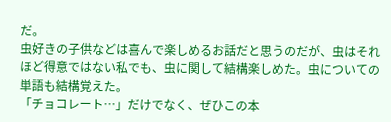だ。
虫好きの子供などは喜んで楽しめるお話だと思うのだが、虫はそれほど得意ではない私でも、虫に関して結構楽しめた。虫についての単語も結構覚えた。
「チョコレート…」だけでなく、ぜひこの本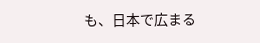も、日本で広まる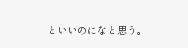といいのになと思う。